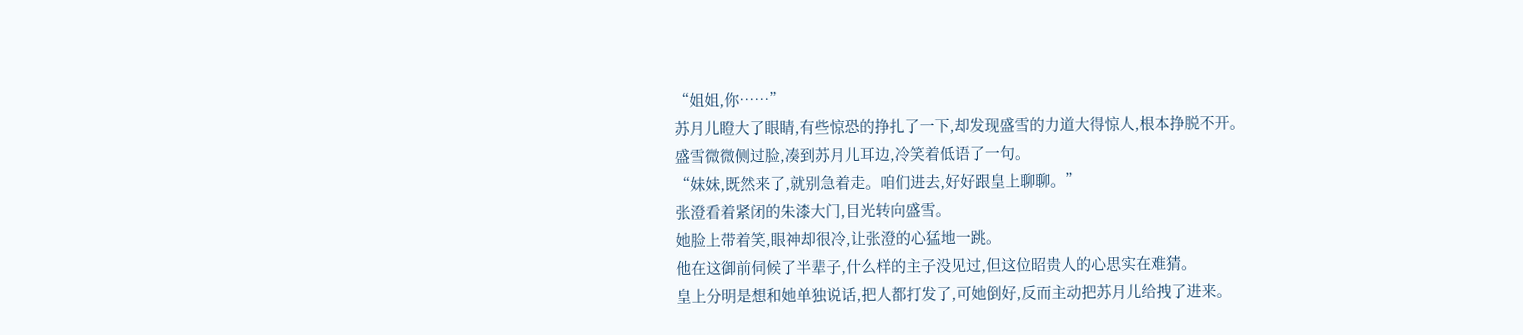“姐姐,你……”
苏月儿瞪大了眼睛,有些惊恐的挣扎了一下,却发现盛雪的力道大得惊人,根本挣脱不开。
盛雪微微侧过脸,凑到苏月儿耳边,冷笑着低语了一句。
“妹妹,既然来了,就别急着走。咱们进去,好好跟皇上聊聊。”
张澄看着紧闭的朱漆大门,目光转向盛雪。
她脸上带着笑,眼神却很冷,让张澄的心猛地一跳。
他在这御前伺候了半辈子,什么样的主子没见过,但这位昭贵人的心思实在难猜。
皇上分明是想和她单独说话,把人都打发了,可她倒好,反而主动把苏月儿给拽了进来。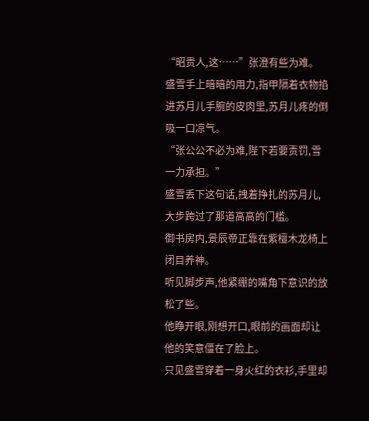“昭贵人,这……”张澄有些为难。
盛雪手上暗暗的用力,指甲隔着衣物掐进苏月儿手腕的皮肉里,苏月儿疼的倒吸一口凉气。
“张公公不必为难,陛下若要责罚,雪一力承担。”
盛雪丢下这句话,拽着挣扎的苏月儿,大步跨过了那道高高的门槛。
御书房内,景辰帝正靠在紫檀木龙椅上闭目养神。
听见脚步声,他紧绷的嘴角下意识的放松了些。
他睁开眼,刚想开口,眼前的画面却让他的笑意僵在了脸上。
只见盛雪穿着一身火红的衣衫,手里却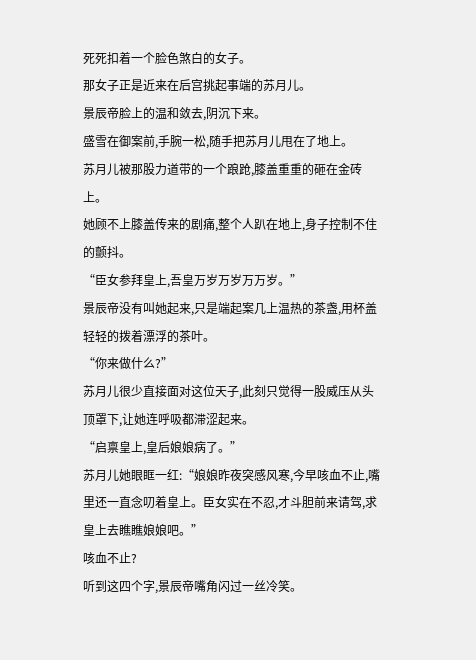死死扣着一个脸色煞白的女子。
那女子正是近来在后宫挑起事端的苏月儿。
景辰帝脸上的温和敛去,阴沉下来。
盛雪在御案前,手腕一松,随手把苏月儿甩在了地上。
苏月儿被那股力道带的一个踉跄,膝盖重重的砸在金砖上。
她顾不上膝盖传来的剧痛,整个人趴在地上,身子控制不住的颤抖。
“臣女参拜皇上,吾皇万岁万岁万万岁。”
景辰帝没有叫她起来,只是端起案几上温热的茶盏,用杯盖轻轻的拨着漂浮的茶叶。
“你来做什么?”
苏月儿很少直接面对这位天子,此刻只觉得一股威压从头顶罩下,让她连呼吸都滞涩起来。
“启禀皇上,皇后娘娘病了。”
苏月儿她眼眶一红:“娘娘昨夜突感风寒,今早咳血不止,嘴里还一直念叨着皇上。臣女实在不忍,才斗胆前来请驾,求皇上去瞧瞧娘娘吧。”
咳血不止?
听到这四个字,景辰帝嘴角闪过一丝冷笑。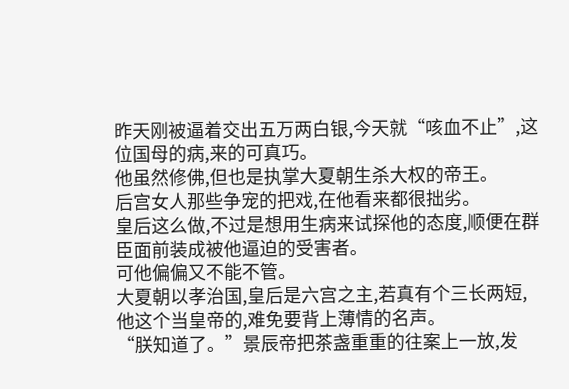昨天刚被逼着交出五万两白银,今天就“咳血不止”,这位国母的病,来的可真巧。
他虽然修佛,但也是执掌大夏朝生杀大权的帝王。
后宫女人那些争宠的把戏,在他看来都很拙劣。
皇后这么做,不过是想用生病来试探他的态度,顺便在群臣面前装成被他逼迫的受害者。
可他偏偏又不能不管。
大夏朝以孝治国,皇后是六宫之主,若真有个三长两短,他这个当皇帝的,难免要背上薄情的名声。
“朕知道了。”景辰帝把茶盏重重的往案上一放,发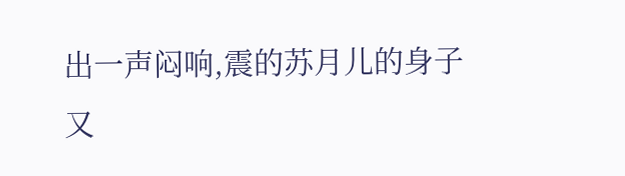出一声闷响,震的苏月儿的身子又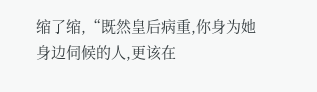缩了缩,“既然皇后病重,你身为她身边伺候的人,更该在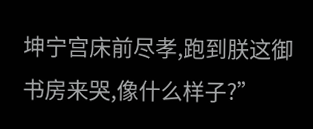坤宁宫床前尽孝,跑到朕这御书房来哭,像什么样子?”